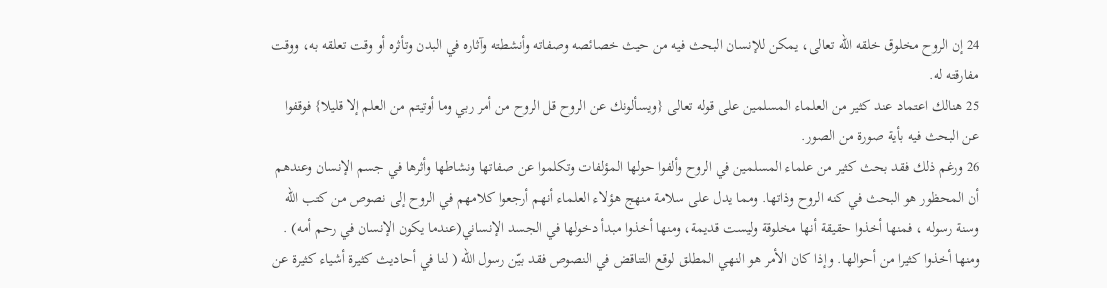24 إن الروح مخلوق خلقه الله تعالى، يمكن للإنسان البحث فيه من حيث خصائصه وصفاته وأنشطته وآثاره في البدن وتأثره أو وقت تعلقه به، ووقت مفارقته له.
25 هنالك اعتماد عند كثير من العلماء المسلمين على قوله تعالى {ويسألونك عن الروح قل الروح من أمر ربي وما أوتيتم من العلم إلا قليلا} فوقفوا عن البحث فيه بأية صورة من الصور.
26 ورغم ذلك فقد بحث كثير من علماء المسلمين في الروح وألفوا حولها المؤلفات وتكلموا عن صفاتها ونشاطها وأثرها في جسم الإنسان وعندهم أن المحظور هو البحث في كنه الروح وذاتها. ومما يدل على سلامة منهج هؤلاء العلماء أنهم أرجعوا كلامهم في الروح إلى نصوص من كتب الله وسنة رسوله ، فمنها أخذوا حقيقة أنها مخلوقة وليست قديمة، ومنها أخذوا مبدأ دخولها في الجسد الإنساني(عندما يكون الإنسان في رحم أمه) . ومنها أخذوا كثيرا من أحوالها. وإذا كان الأمر هو النهي المطلق لوقع التناقض في النصوص فقد بيّن رسول الله ( لنا في أحاديث كثيرة أشياء كثيرة عن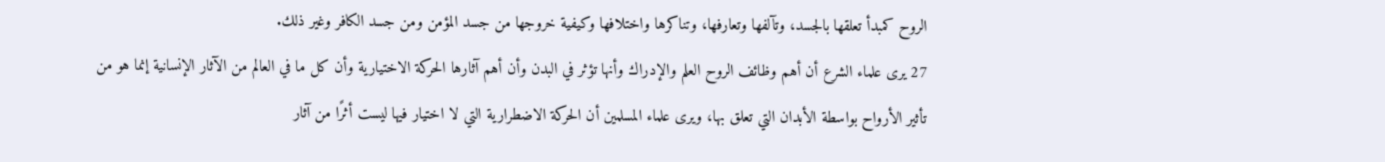الروح كمبدأ تعلقها بالجسد، وتآلفها وتعارفها، وتناكرها واختلافها وكيفية خروجها من جسد المؤمن ومن جسد الكافر وغير ذلك.
27 يرى علماء الشرع أن أهم وظائف الروح العلم والإدراك وأنها تؤثر في البدن وأن أهم آثارها الحركة الاختيارية وأن كل ما في العالم من الآثار الإنسانية إنما هو من تأثير الأرواح بواسطة الأبدان التي تعلق بها، ويرى علماء المسلمين أن الحركة الاضطرارية التي لا اختيار فيها ليست أثرًا من آثار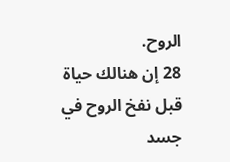الروح.
28 إن هنالك حياة قبل نفخ الروح في جسد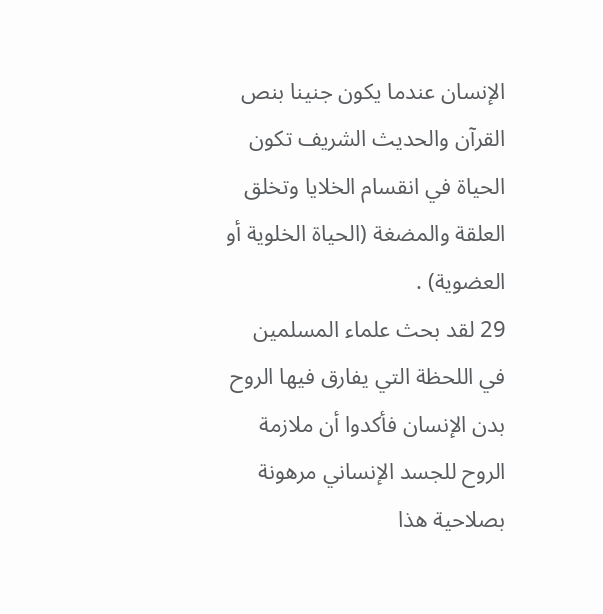الإنسان عندما يكون جنينا بنص القرآن والحديث الشريف تكون الحياة في انقسام الخلايا وتخلق العلقة والمضغة (الحياة الخلوية أو العضوية) .
29 لقد بحث علماء المسلمين في اللحظة التي يفارق فيها الروح بدن الإنسان فأكدوا أن ملازمة الروح للجسد الإنساني مرهونة بصلاحية هذا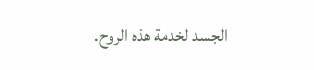الجسد لخدمة هذه الروح.